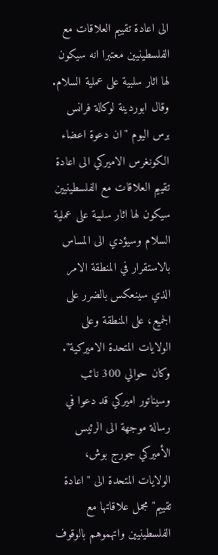الى اعادة تقييم العلاقات مع الفلسطينيين معتبرا انه سيكون لها اثار سلبية على عملية السلام.
وقال ابوردينة لوكالة فرانس برس اليوم "ان دعوة اعضاء الكونغرس الاميركي الى اعادة تقييم العلاقات مع الفلسطينيين سيكون لها اثار سلبية على عملية السلام وسيؤدي الى المساس بالاستقرار في المنطقة الامر الذي سينعكس بالضرر على الجميع، على المنطقة وعلى الولايات المتحدة الاميركية".
وكان حوالي 300 نائب وسيناتور اميركي قد دعوا في رسالة موجهة الى الرئيس الأميركي جورج بوش، الولايات المتحدة الى "اعادة تقييم" مجمل علاقاتها مع الفلسطينيين واتهموهم بالوقوف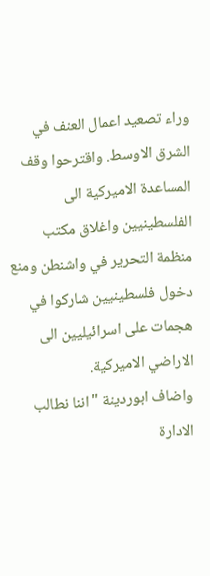وراء تصعيد اعمال العنف في الشرق الاوسط. واقترحوا وقف المساعدة الاميركية الى الفلسطينيين واغلاق مكتب منظمة التحرير في واشنطن ومنع دخول فلسطينيين شاركوا في هجمات على اسرائيليين الى الاراضي الاميركية.
واضاف ابوردينة "اننا نطالب الادارة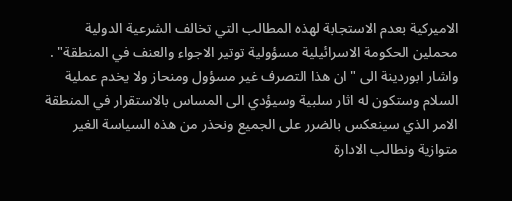الاميركية بعدم الاستجابة لهذه المطالب التي تخالف الشرعية الدولية محملين الحكومة الاسرائيلية مسؤولية توتير الاجواء والعنف في المنطقة" .
واشار ابوردينة الى "ان هذا التصرف غير مسؤول ومنحاز ولا يخدم عملية السلام وستكون له اثار سلبية وسيؤدي الى المساس بالاستقرار في المنطقة الامر الذي سينعكس بالضرر على الجميع ونحذر من هذه السياسة الغير متوازية ونطالب الادارة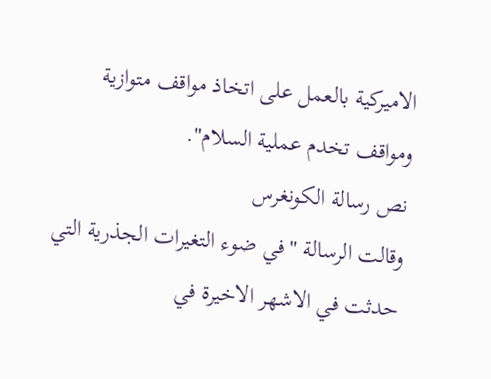الاميركية بالعمل على اتخاذ مواقف متوازية ومواقف تخدم عملية السلام".
نص رسالة الكونغرس
وقالت الرسالة "في ضوء التغيرات الجذرية التي حدثت في الاشهر الاخيرة في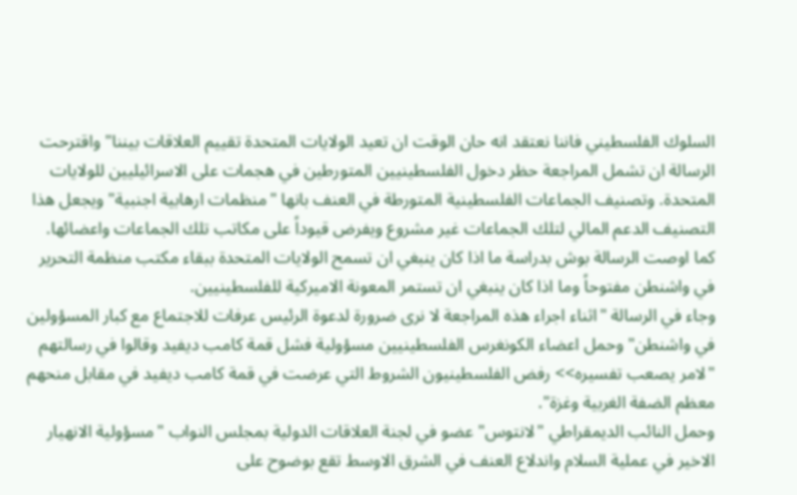السلوك الفلسطيني فاننا نعتقد انه حان الوقت ان تعيد الولايات المتحدة تقييم العلاقات بيننا" واقترحت الرسالة ان تشمل المراجعة حظر دخول الفلسطينيين المتورطين في هجمات على الاسرائيليين للولايات المتحدة. وتصنيف الجماعات الفلسطينية المتورطة في العنف بانها "منظمات ارهابية اجنبية" ويجعل هذا التصنيف الدعم المالي لتلك الجماعات غير مشروع ويفرض قيوداً على مكاتب تلك الجماعات واعضائها.
كما اوصت الرسالة بوش بدراسة ما اذا كان ينبغي ان تسمح الولايات المتحدة ببقاء مكتب منظمة التحرير في واشنطن مفتوحاً وما اذا كان ينبغي ان تستمر المعونة الاميركية للفلسطينيين.
وجاء في الرسالة "اثناء اجراء هذه المراجعة لا نرى ضرورة لدعوة الرئيس عرفات للاجتماع مع كبار المسؤولين في واشنطن" وحمل اعضاء الكونغرس الفلسطينيين مسؤولية فشل قمة كامب ديفيد وقالوا في رسالتهم "لامر يصعب تفسيره>> رفض الفلسطينيون الشروط التي عرضت في قمة كامب ديفيد في مقابل منحهم معظم الضفة الغربية وغزة".
وحمل النائب الديمقراطي "لانتوس" عضو في لجنة العلاقات الدولية بمجلس النواب "مسؤولية الانهيار الاخير في عملية السلام واندلاع العنف في الشرق الاوسط تقع بوضوح على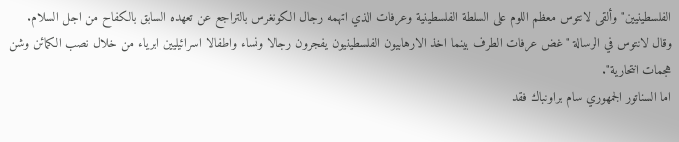الفلسطينيين" وألقى لانتوس معظم اللوم على السلطة الفلسطينية وعرفات الذي اتهمه رجال الكونغرس بالتراجع عن تعهده السابق بالكفاح من اجل السلام.
وقال لانتوس في الرسالة "غض عرفات الطرف بينما اخذ الارهابيون الفلسطينيون يفجرون رجالا ونساء واطفالا اسرائيليين ابرياء من خلال نصب الكمائن وشن هجمات انتحارية".
اما السناتور الجمهوري سام براونباك فقد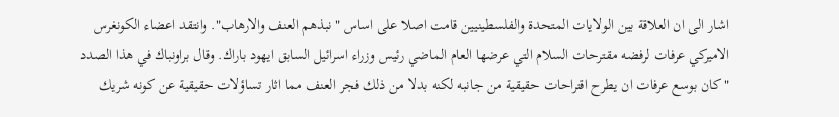اشار الى ان العلاقة بين الولايات المتحدة والفلسطينيين قامت اصلا على اساس "نبذهم العنف والارهاب". وانتقد اعضاء الكونغرس الاميركي عرفات لرفضه مقترحات السلام التي عرضها العام الماضي رئيس وزراء اسرائيل السابق ايهود باراك. وقال براونباك في هذا الصدد "كان بوسع عرفات ان يطرح اقتراحات حقيقية من جانبه لكنه بدلا من ذلك فجر العنف مما اثار تساؤلات حقيقية عن كونه شريك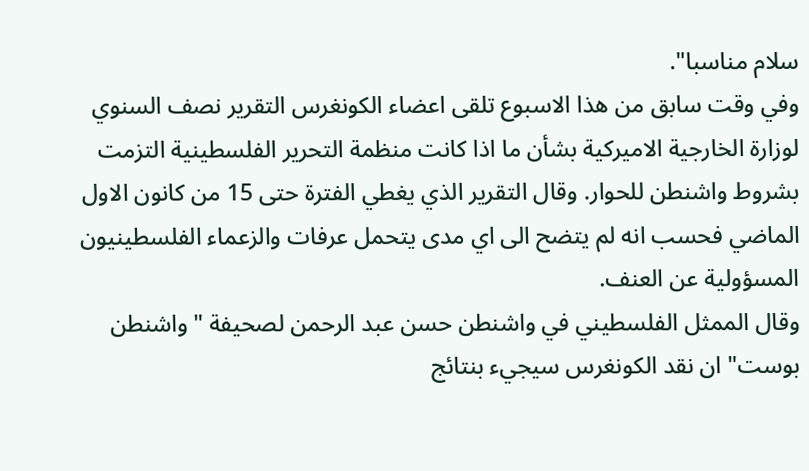سلام مناسبا".
وفي وقت سابق من هذا الاسبوع تلقى اعضاء الكونغرس التقرير نصف السنوي لوزارة الخارجية الاميركية بشأن ما اذا كانت منظمة التحرير الفلسطينية التزمت بشروط واشنطن للحوار. وقال التقرير الذي يغطي الفترة حتى 15 من كانون الاول الماضي فحسب انه لم يتضح الى اي مدى يتحمل عرفات والزعماء الفلسطينيون المسؤولية عن العنف.
وقال الممثل الفلسطيني في واشنطن حسن عبد الرحمن لصحيفة "واشنطن بوست" ان نقد الكونغرس سيجيء بنتائج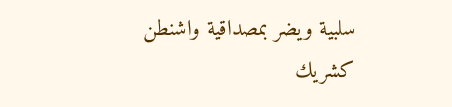سلبية ويضر بمصداقية واشنطن كشريك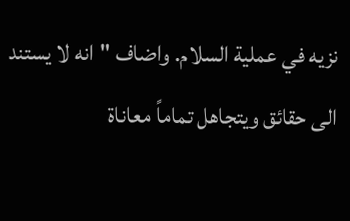نزيه في عملية السلام. واضاف "انه لا يستند الى حقائق ويتجاهل تماماً معاناة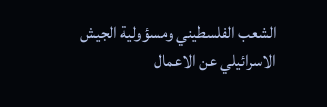الشعب الفلسطيني ومسؤولية الجيش الاسرائيلي عن الاعمال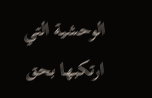الوحشية التي ارتكبها بحق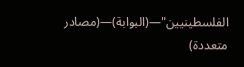الفلسطينيين"—(البوابة)—(مصادر متعددة)